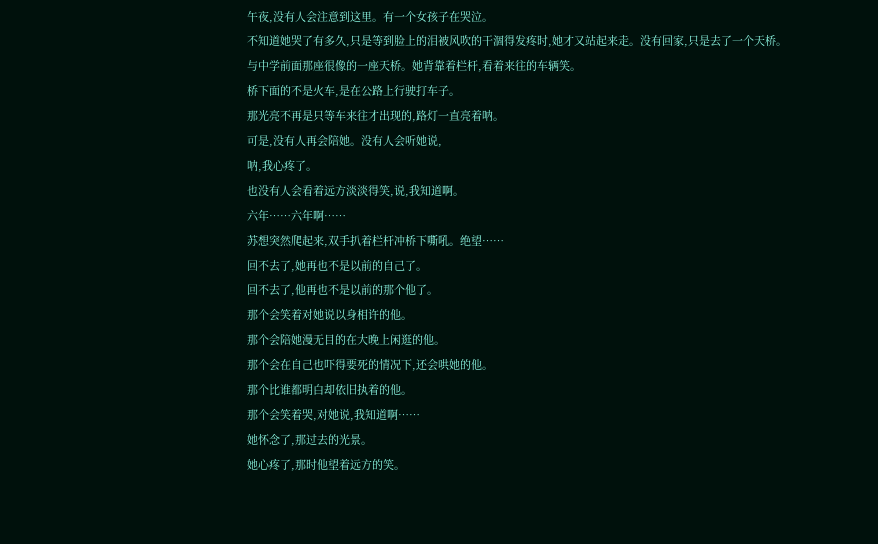午夜,没有人会注意到这里。有一个女孩子在哭泣。
不知道她哭了有多久,只是等到脸上的泪被风吹的干涸得发疼时,她才又站起来走。没有回家,只是去了一个天桥。
与中学前面那座很像的一座天桥。她背靠着栏杆,看着来往的车辆笑。
桥下面的不是火车,是在公路上行驶打车子。
那光亮不再是只等车来往才出现的,路灯一直亮着呐。
可是,没有人再会陪她。没有人会听她说,
呐,我心疼了。
也没有人会看着远方淡淡得笑,说,我知道啊。
六年……六年啊……
苏想突然爬起来,双手扒着栏杆冲桥下嘶吼。绝望……
回不去了,她再也不是以前的自己了。
回不去了,他再也不是以前的那个他了。
那个会笑着对她说以身相许的他。
那个会陪她漫无目的在大晚上闲逛的他。
那个会在自己也吓得要死的情况下,还会哄她的他。
那个比谁都明白却依旧执着的他。
那个会笑着哭,对她说,我知道啊……
她怀念了,那过去的光景。
她心疼了,那时他望着远方的笑。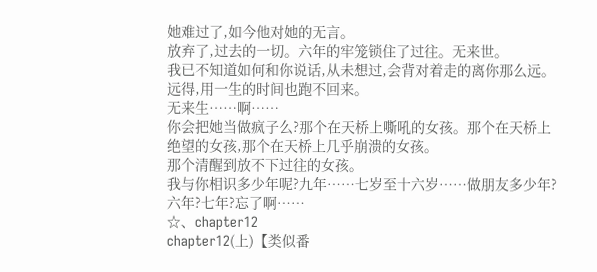她难过了,如今他对她的无言。
放弃了,过去的一切。六年的牢笼锁住了过往。无来世。
我已不知道如何和你说话,从未想过,会背对着走的离你那么远。远得,用一生的时间也跑不回来。
无来生……啊……
你会把她当做疯子么?那个在天桥上嘶吼的女孩。那个在天桥上绝望的女孩,那个在天桥上几乎崩溃的女孩。
那个清醒到放不下过往的女孩。
我与你相识多少年呢?九年……七岁至十六岁……做朋友多少年?六年?七年?忘了啊……
☆、chapter12
chapter12(上)【类似番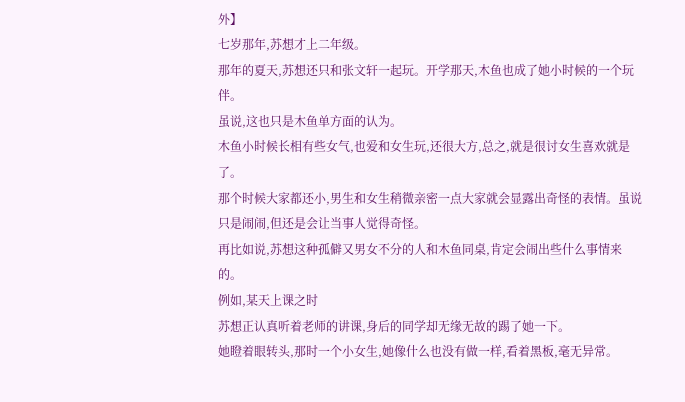外】
七岁那年,苏想才上二年级。
那年的夏天,苏想还只和张文轩一起玩。开学那天,木鱼也成了她小时候的一个玩伴。
虽说,这也只是木鱼单方面的认为。
木鱼小时候长相有些女气,也爱和女生玩,还很大方,总之,就是很讨女生喜欢就是了。
那个时候大家都还小,男生和女生稍微亲密一点大家就会显露出奇怪的表情。虽说只是闹闹,但还是会让当事人觉得奇怪。
再比如说,苏想这种孤僻又男女不分的人和木鱼同桌,肯定会闹出些什么事情来的。
例如,某天上课之时
苏想正认真听着老师的讲课,身后的同学却无缘无故的踢了她一下。
她瞪着眼转头,那时一个小女生,她像什么也没有做一样,看着黑板,毫无异常。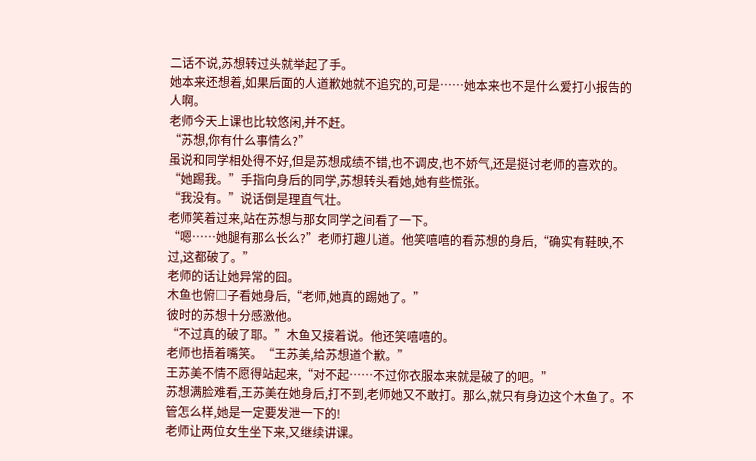二话不说,苏想转过头就举起了手。
她本来还想着,如果后面的人道歉她就不追究的,可是……她本来也不是什么爱打小报告的人啊。
老师今天上课也比较悠闲,并不赶。
“苏想,你有什么事情么?”
虽说和同学相处得不好,但是苏想成绩不错,也不调皮,也不娇气,还是挺讨老师的喜欢的。
“她踢我。”手指向身后的同学,苏想转头看她,她有些慌张。
“我没有。”说话倒是理直气壮。
老师笑着过来,站在苏想与那女同学之间看了一下。
“嗯……她腿有那么长么?”老师打趣儿道。他笑嘻嘻的看苏想的身后,“确实有鞋映,不过,这都破了。”
老师的话让她异常的囧。
木鱼也俯□子看她身后,“老师,她真的踢她了。”
彼时的苏想十分感激他。
“不过真的破了耶。”木鱼又接着说。他还笑嘻嘻的。
老师也捂着嘴笑。“王苏美,给苏想道个歉。”
王苏美不情不愿得站起来,“对不起……不过你衣服本来就是破了的吧。”
苏想满脸难看,王苏美在她身后,打不到,老师她又不敢打。那么,就只有身边这个木鱼了。不管怎么样,她是一定要发泄一下的!
老师让两位女生坐下来,又继续讲课。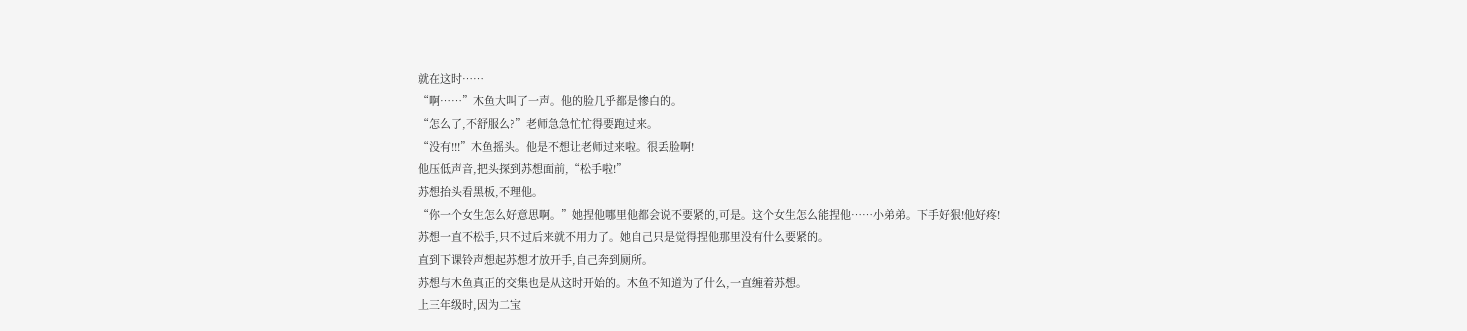就在这时……
“啊……”木鱼大叫了一声。他的脸几乎都是惨白的。
“怎么了,不舒服么?”老师急急忙忙得要跑过来。
“没有!!!”木鱼摇头。他是不想让老师过来啦。很丢脸啊!
他压低声音,把头探到苏想面前,“松手啦!”
苏想抬头看黑板,不理他。
“你一个女生怎么好意思啊。”她捏他哪里他都会说不要紧的,可是。这个女生怎么能捏他……小弟弟。下手好狠!他好疼!
苏想一直不松手,只不过后来就不用力了。她自己只是觉得捏他那里没有什么要紧的。
直到下课铃声想起苏想才放开手,自己奔到厕所。
苏想与木鱼真正的交集也是从这时开始的。木鱼不知道为了什么,一直缠着苏想。
上三年级时,因为二宝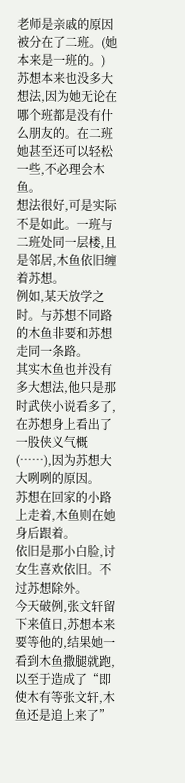老师是亲戚的原因被分在了二班。(她本来是一班的。)
苏想本来也没多大想法,因为她无论在哪个班都是没有什么朋友的。在二班她甚至还可以轻松一些,不必理会木鱼。
想法很好,可是实际不是如此。一班与二班处同一层楼,且是邻居,木鱼依旧缠着苏想。
例如,某天放学之时。与苏想不同路的木鱼非要和苏想走同一条路。
其实木鱼也并没有多大想法,他只是那时武侠小说看多了,在苏想身上看出了一股侠义气概(……),因为苏想大大咧咧的原因。
苏想在回家的小路上走着,木鱼则在她身后跟着。
依旧是那小白脸,讨女生喜欢依旧。不过苏想除外。
今天破例,张文轩留下来值日,苏想本来要等他的,结果她一看到木鱼撒腿就跑,以至于造成了“即使木有等张文轩,木鱼还是追上来了”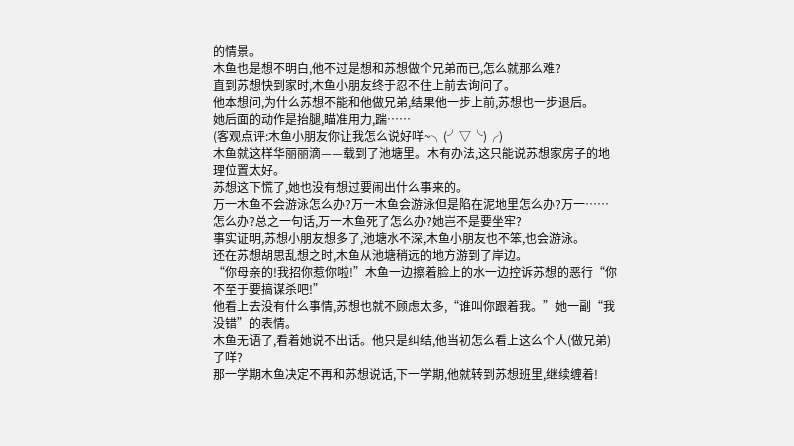的情景。
木鱼也是想不明白,他不过是想和苏想做个兄弟而已,怎么就那么难?
直到苏想快到家时,木鱼小朋友终于忍不住上前去询问了。
他本想问,为什么苏想不能和他做兄弟,结果他一步上前,苏想也一步退后。
她后面的动作是抬腿,瞄准用力,踹……
(客观点评:木鱼小朋友你让我怎么说好咩~╮(╯▽╰)╭)
木鱼就这样华丽丽滴——载到了池塘里。木有办法,这只能说苏想家房子的地理位置太好。
苏想这下慌了,她也没有想过要闹出什么事来的。
万一木鱼不会游泳怎么办?万一木鱼会游泳但是陷在泥地里怎么办?万一……怎么办?总之一句话,万一木鱼死了怎么办?她岂不是要坐牢?
事实证明,苏想小朋友想多了,池塘水不深,木鱼小朋友也不笨,也会游泳。
还在苏想胡思乱想之时,木鱼从池塘稍远的地方游到了岸边。
“你母亲的!我招你惹你啦!”木鱼一边擦着脸上的水一边控诉苏想的恶行“你不至于要搞谋杀吧!”
他看上去没有什么事情,苏想也就不顾虑太多,“谁叫你跟着我。”她一副“我没错”的表情。
木鱼无语了,看着她说不出话。他只是纠结,他当初怎么看上这么个人(做兄弟)了咩?
那一学期木鱼决定不再和苏想说话,下一学期,他就转到苏想班里,继续缠着!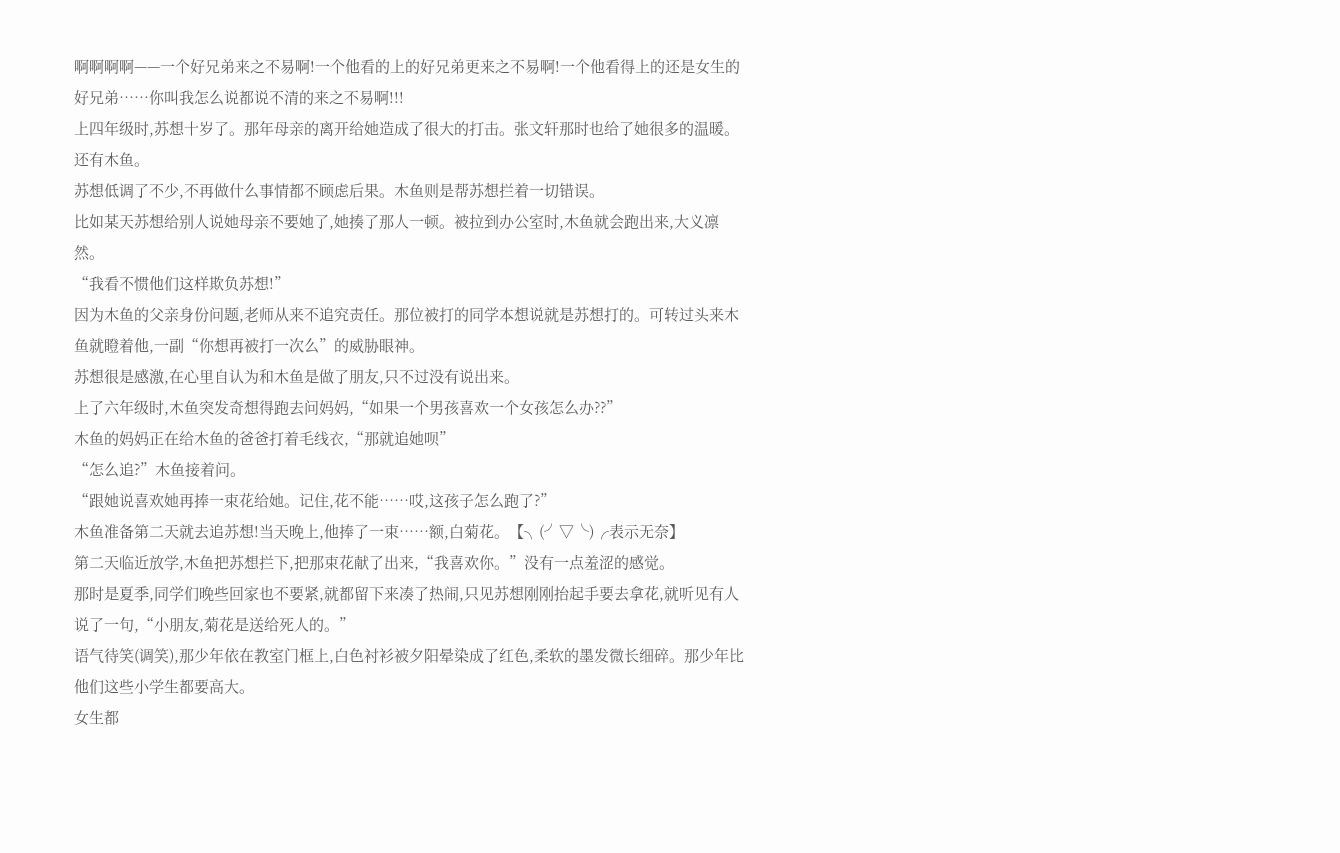啊啊啊啊——一个好兄弟来之不易啊!一个他看的上的好兄弟更来之不易啊!一个他看得上的还是女生的好兄弟……你叫我怎么说都说不清的来之不易啊!!!
上四年级时,苏想十岁了。那年母亲的离开给她造成了很大的打击。张文轩那时也给了她很多的温暖。还有木鱼。
苏想低调了不少,不再做什么事情都不顾虑后果。木鱼则是帮苏想拦着一切错误。
比如某天苏想给别人说她母亲不要她了,她揍了那人一顿。被拉到办公室时,木鱼就会跑出来,大义凛然。
“我看不惯他们这样欺负苏想!”
因为木鱼的父亲身份问题,老师从来不追究责任。那位被打的同学本想说就是苏想打的。可转过头来木鱼就瞪着他,一副“你想再被打一次么”的威胁眼神。
苏想很是感激,在心里自认为和木鱼是做了朋友,只不过没有说出来。
上了六年级时,木鱼突发奇想得跑去问妈妈,“如果一个男孩喜欢一个女孩怎么办??”
木鱼的妈妈正在给木鱼的爸爸打着毛线衣,“那就追她呗”
“怎么追?”木鱼接着问。
“跟她说喜欢她再捧一束花给她。记住,花不能……哎,这孩子怎么跑了?”
木鱼准备第二天就去追苏想!当天晚上,他捧了一束……额,白菊花。【╮(╯▽╰)╭表示无奈】
第二天临近放学,木鱼把苏想拦下,把那束花献了出来,“我喜欢你。”没有一点羞涩的感觉。
那时是夏季,同学们晚些回家也不要紧,就都留下来凑了热闹,只见苏想刚刚抬起手要去拿花,就听见有人说了一句,“小朋友,菊花是送给死人的。”
语气待笑(调笑),那少年依在教室门框上,白色衬衫被夕阳晕染成了红色,柔软的墨发微长细碎。那少年比他们这些小学生都要高大。
女生都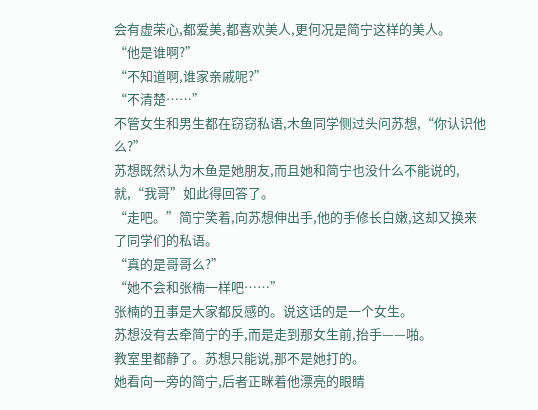会有虚荣心,都爱美,都喜欢美人,更何况是简宁这样的美人。
“他是谁啊?”
“不知道啊,谁家亲戚呢?”
“不清楚……”
不管女生和男生都在窃窃私语,木鱼同学侧过头问苏想,“你认识他么?”
苏想既然认为木鱼是她朋友,而且她和简宁也没什么不能说的,就,“我哥”如此得回答了。
“走吧。”简宁笑着,向苏想伸出手,他的手修长白嫩,这却又换来了同学们的私语。
“真的是哥哥么?”
“她不会和张楠一样吧……”
张楠的丑事是大家都反感的。说这话的是一个女生。
苏想没有去牵简宁的手,而是走到那女生前,抬手——啪。
教室里都静了。苏想只能说,那不是她打的。
她看向一旁的简宁,后者正眯着他漂亮的眼睛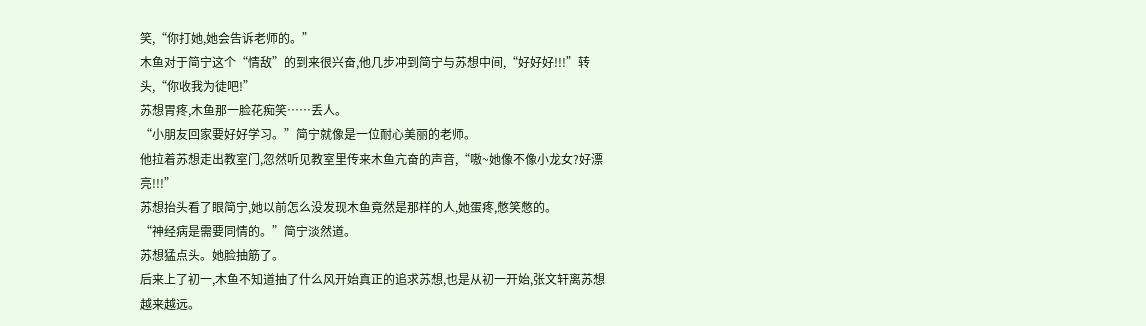笑,“你打她,她会告诉老师的。”
木鱼对于简宁这个“情敌”的到来很兴奋,他几步冲到简宁与苏想中间,“好好好!!!”转头,“你收我为徒吧!”
苏想胃疼,木鱼那一脸花痴笑……丢人。
“小朋友回家要好好学习。”简宁就像是一位耐心美丽的老师。
他拉着苏想走出教室门,忽然听见教室里传来木鱼亢奋的声音,“嗷~她像不像小龙女?好漂亮!!!”
苏想抬头看了眼简宁,她以前怎么没发现木鱼竟然是那样的人,她蛋疼,憋笑憋的。
“神经病是需要同情的。”简宁淡然道。
苏想猛点头。她脸抽筋了。
后来上了初一,木鱼不知道抽了什么风开始真正的追求苏想,也是从初一开始,张文轩离苏想越来越远。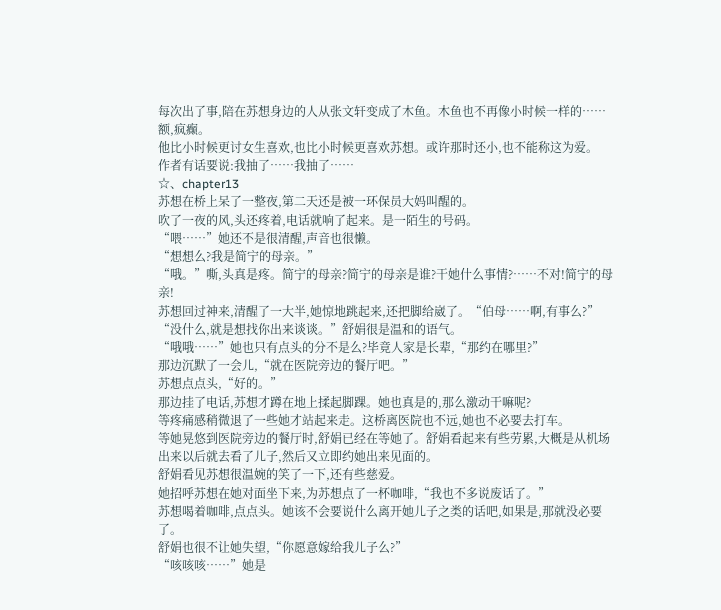每次出了事,陪在苏想身边的人从张文轩变成了木鱼。木鱼也不再像小时候一样的……额,疯癫。
他比小时候更讨女生喜欢,也比小时候更喜欢苏想。或许那时还小,也不能称这为爱。
作者有话要说:我抽了……我抽了……
☆、chapter13
苏想在桥上呆了一整夜,第二天还是被一环保员大妈叫醒的。
吹了一夜的风,头还疼着,电话就响了起来。是一陌生的号码。
“喂……”她还不是很清醒,声音也很懒。
“想想么?我是简宁的母亲。”
“哦。”嘶,头真是疼。简宁的母亲?简宁的母亲是谁?干她什么事情?……不对!简宁的母亲!
苏想回过神来,清醒了一大半,她惊地跳起来,还把脚给崴了。“伯母……啊,有事么?”
“没什么,就是想找你出来谈谈。”舒娟很是温和的语气。
“哦哦……”她也只有点头的分不是么?毕竟人家是长辈,“那约在哪里?”
那边沉默了一会儿,“就在医院旁边的餐厅吧。”
苏想点点头,“好的。”
那边挂了电话,苏想才蹲在地上揉起脚踝。她也真是的,那么激动干嘛呢?
等疼痛感稍微退了一些她才站起来走。这桥离医院也不远,她也不必要去打车。
等她晃悠到医院旁边的餐厅时,舒娟已经在等她了。舒娟看起来有些劳累,大概是从机场出来以后就去看了儿子,然后又立即约她出来见面的。
舒娟看见苏想很温婉的笑了一下,还有些慈爱。
她招呼苏想在她对面坐下来,为苏想点了一杯咖啡,“我也不多说废话了。”
苏想喝着咖啡,点点头。她该不会要说什么离开她儿子之类的话吧,如果是,那就没必要了。
舒娟也很不让她失望,“你愿意嫁给我儿子么?”
“咳咳咳……”她是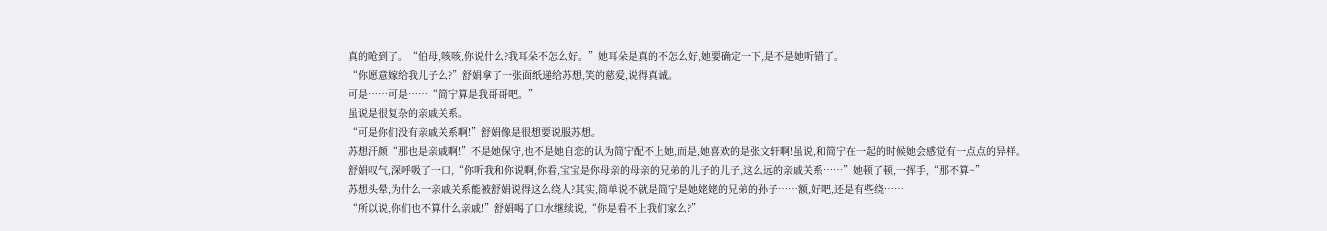真的呛到了。“伯母,咳咳,你说什么?我耳朵不怎么好。”她耳朵是真的不怎么好,她要确定一下,是不是她听错了。
“你愿意嫁给我儿子么?”舒娟拿了一张面纸递给苏想,笑的慈爱,说得真诚。
可是……可是……“简宁算是我哥哥吧。”
虽说是很复杂的亲戚关系。
“可是你们没有亲戚关系啊!”舒娟像是很想要说服苏想。
苏想汗颜“那也是亲戚啊!”不是她保守,也不是她自恋的认为简宁配不上她,而是,她喜欢的是张文轩啊!虽说,和简宁在一起的时候她会感觉有一点点的异样。
舒娟叹气,深呼吸了一口,“你听我和你说啊,你看,宝宝是你母亲的母亲的兄弟的儿子的儿子,这么远的亲戚关系……”她顿了顿,一挥手,“那不算~”
苏想头晕,为什么一亲戚关系能被舒娟说得这么绕人?其实,简单说不就是简宁是她姥姥的兄弟的孙子……额,好吧,还是有些绕……
“所以说,你们也不算什么亲戚!”舒娟喝了口水继续说,“你是看不上我们家么?”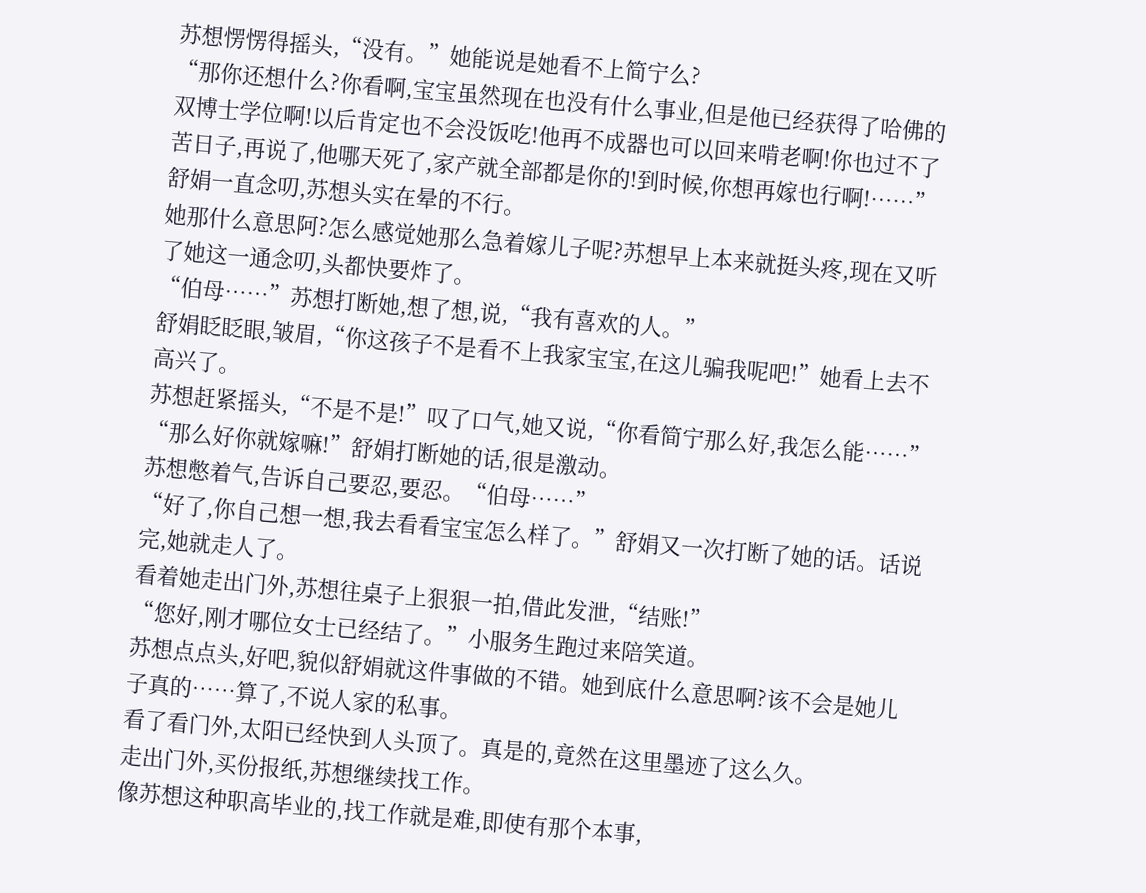苏想愣愣得摇头,“没有。”她能说是她看不上简宁么?
“那你还想什么?你看啊,宝宝虽然现在也没有什么事业,但是他已经获得了哈佛的双博士学位啊!以后肯定也不会没饭吃!他再不成器也可以回来啃老啊!你也过不了苦日子,再说了,他哪天死了,家产就全部都是你的!到时候,你想再嫁也行啊!……”舒娟一直念叨,苏想头实在晕的不行。
她那什么意思阿?怎么感觉她那么急着嫁儿子呢?苏想早上本来就挺头疼,现在又听了她这一通念叨,头都快要炸了。
“伯母……”苏想打断她,想了想,说,“我有喜欢的人。”
舒娟眨眨眼,皱眉,“你这孩子不是看不上我家宝宝,在这儿骗我呢吧!”她看上去不高兴了。
苏想赶紧摇头,“不是不是!”叹了口气,她又说,“你看简宁那么好,我怎么能……”
“那么好你就嫁嘛!”舒娟打断她的话,很是激动。
苏想憋着气,告诉自己要忍,要忍。“伯母……”
“好了,你自己想一想,我去看看宝宝怎么样了。”舒娟又一次打断了她的话。话说完,她就走人了。
看着她走出门外,苏想往桌子上狠狠一拍,借此发泄,“结账!”
“您好,刚才哪位女士已经结了。”小服务生跑过来陪笑道。
苏想点点头,好吧,貌似舒娟就这件事做的不错。她到底什么意思啊?该不会是她儿子真的……算了,不说人家的私事。
看了看门外,太阳已经快到人头顶了。真是的,竟然在这里墨迹了这么久。
走出门外,买份报纸,苏想继续找工作。
像苏想这种职高毕业的,找工作就是难,即使有那个本事,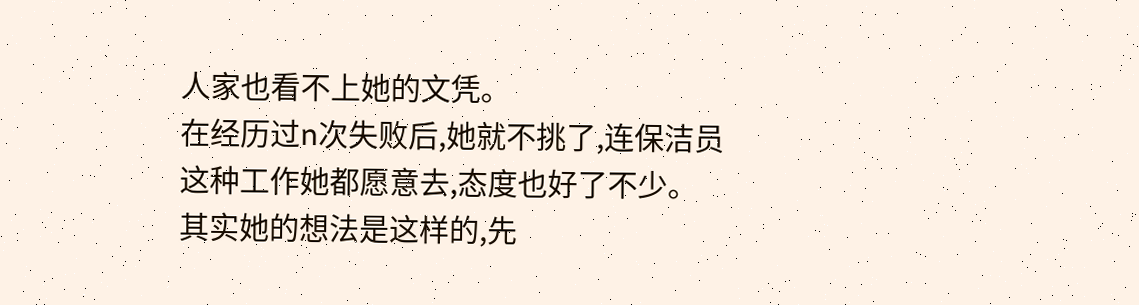人家也看不上她的文凭。
在经历过n次失败后,她就不挑了,连保洁员这种工作她都愿意去,态度也好了不少。
其实她的想法是这样的,先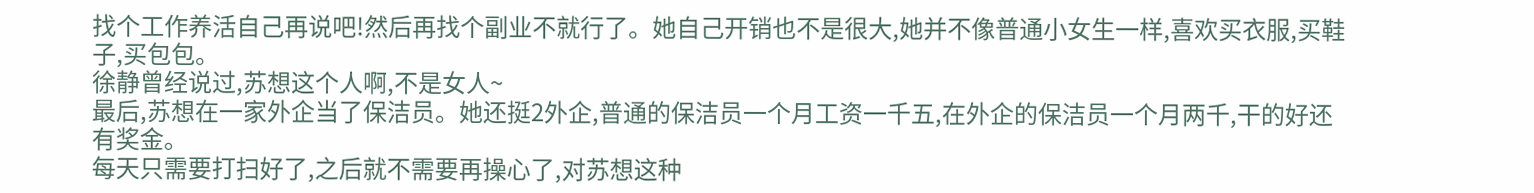找个工作养活自己再说吧!然后再找个副业不就行了。她自己开销也不是很大,她并不像普通小女生一样,喜欢买衣服,买鞋子,买包包。
徐静曾经说过,苏想这个人啊,不是女人~
最后,苏想在一家外企当了保洁员。她还挺2外企,普通的保洁员一个月工资一千五,在外企的保洁员一个月两千,干的好还有奖金。
每天只需要打扫好了,之后就不需要再操心了,对苏想这种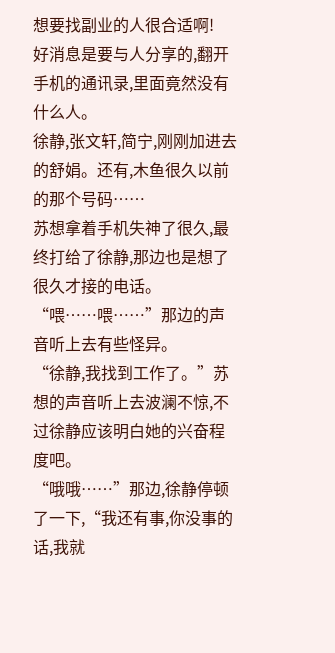想要找副业的人很合适啊!
好消息是要与人分享的,翻开手机的通讯录,里面竟然没有什么人。
徐静,张文轩,简宁,刚刚加进去的舒娟。还有,木鱼很久以前的那个号码……
苏想拿着手机失神了很久,最终打给了徐静,那边也是想了很久才接的电话。
“喂……喂……”那边的声音听上去有些怪异。
“徐静,我找到工作了。”苏想的声音听上去波澜不惊,不过徐静应该明白她的兴奋程度吧。
“哦哦……”那边,徐静停顿了一下,“我还有事,你没事的话,我就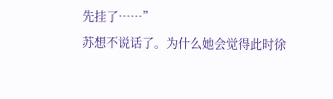先挂了……”
苏想不说话了。为什么她会觉得此时徐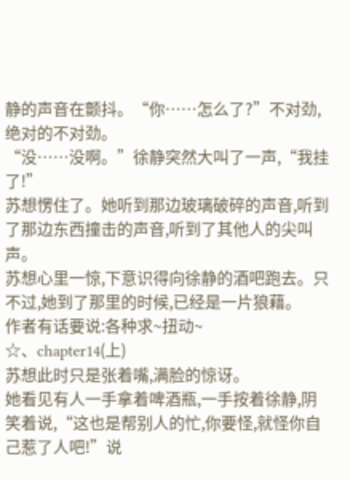静的声音在颤抖。“你……怎么了?”不对劲,绝对的不对劲。
“没……没啊。”徐静突然大叫了一声,“我挂了!”
苏想愣住了。她听到那边玻璃破碎的声音,听到了那边东西撞击的声音,听到了其他人的尖叫声。
苏想心里一惊,下意识得向徐静的酒吧跑去。只不过,她到了那里的时候,已经是一片狼藉。
作者有话要说:各种求~扭动~
☆、chapter14(上)
苏想此时只是张着嘴,满脸的惊讶。
她看见有人一手拿着啤酒瓶,一手按着徐静,阴笑着说,“这也是帮别人的忙,你要怪,就怪你自己惹了人吧!”说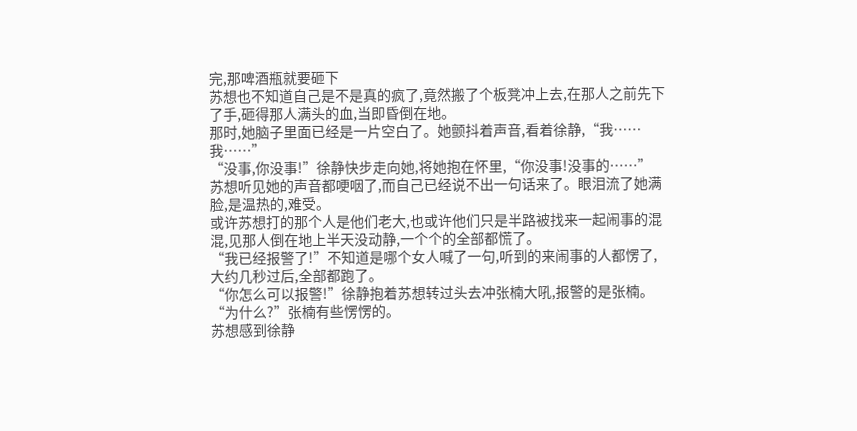完,那啤酒瓶就要砸下
苏想也不知道自己是不是真的疯了,竟然搬了个板凳冲上去,在那人之前先下了手,砸得那人满头的血,当即昏倒在地。
那时,她脑子里面已经是一片空白了。她颤抖着声音,看着徐静,“我……我……”
“没事,你没事!”徐静快步走向她,将她抱在怀里,“你没事!没事的……”
苏想听见她的声音都哽咽了,而自己已经说不出一句话来了。眼泪流了她满脸,是温热的,难受。
或许苏想打的那个人是他们老大,也或许他们只是半路被找来一起闹事的混混,见那人倒在地上半天没动静,一个个的全部都慌了。
“我已经报警了!”不知道是哪个女人喊了一句,听到的来闹事的人都愣了,大约几秒过后,全部都跑了。
“你怎么可以报警!”徐静抱着苏想转过头去冲张楠大吼,报警的是张楠。
“为什么?”张楠有些愣愣的。
苏想感到徐静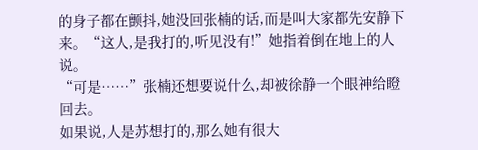的身子都在颤抖,她没回张楠的话,而是叫大家都先安静下来。“这人,是我打的,听见没有!”她指着倒在地上的人说。
“可是……”张楠还想要说什么,却被徐静一个眼神给瞪回去。
如果说,人是苏想打的,那么她有很大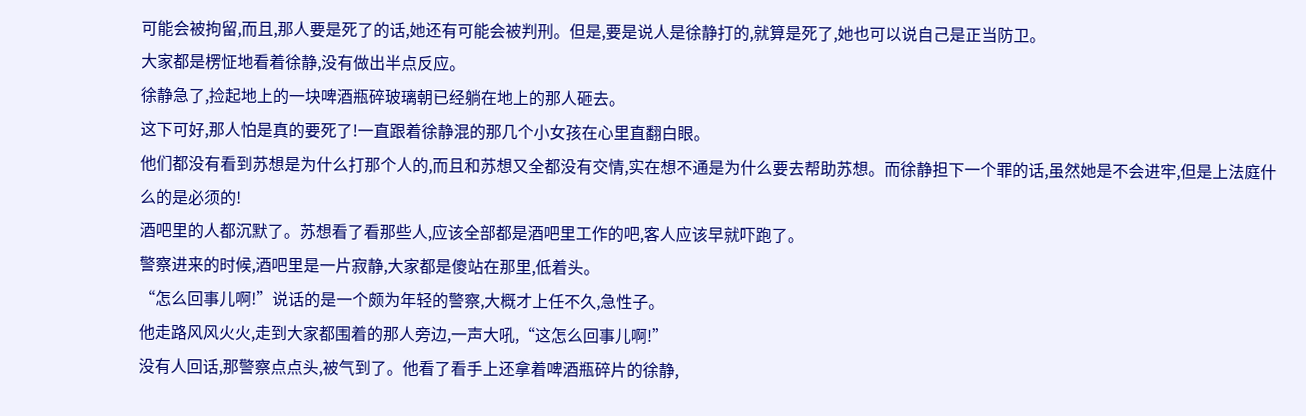可能会被拘留,而且,那人要是死了的话,她还有可能会被判刑。但是,要是说人是徐静打的,就算是死了,她也可以说自己是正当防卫。
大家都是楞怔地看着徐静,没有做出半点反应。
徐静急了,捡起地上的一块啤酒瓶碎玻璃朝已经躺在地上的那人砸去。
这下可好,那人怕是真的要死了!一直跟着徐静混的那几个小女孩在心里直翻白眼。
他们都没有看到苏想是为什么打那个人的,而且和苏想又全都没有交情,实在想不通是为什么要去帮助苏想。而徐静担下一个罪的话,虽然她是不会进牢,但是上法庭什么的是必须的!
酒吧里的人都沉默了。苏想看了看那些人,应该全部都是酒吧里工作的吧,客人应该早就吓跑了。
警察进来的时候,酒吧里是一片寂静,大家都是傻站在那里,低着头。
“怎么回事儿啊!”说话的是一个颇为年轻的警察,大概才上任不久,急性子。
他走路风风火火,走到大家都围着的那人旁边,一声大吼,“这怎么回事儿啊!”
没有人回话,那警察点点头,被气到了。他看了看手上还拿着啤酒瓶碎片的徐静,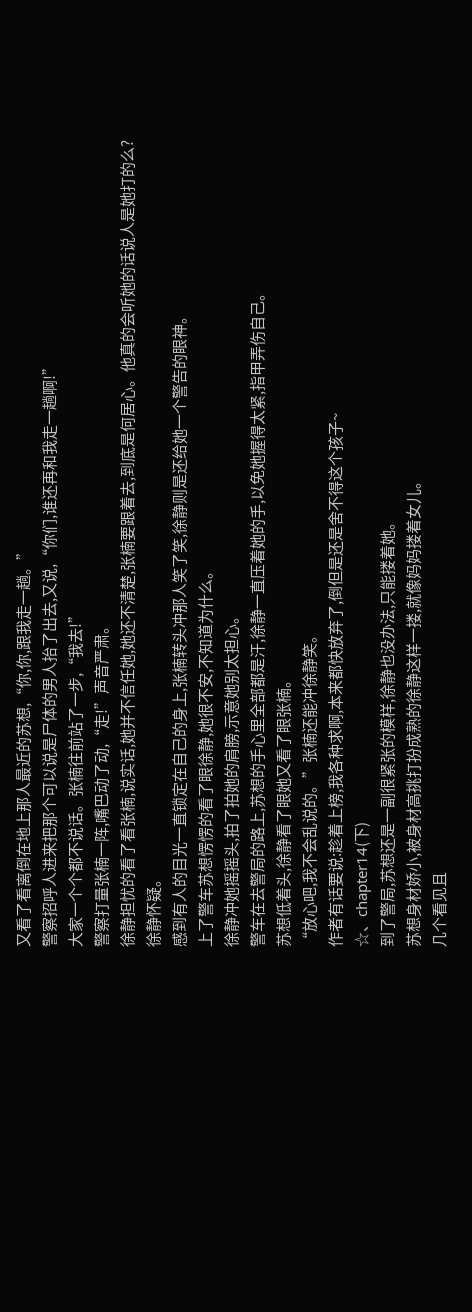又看了看离倒在地上那人最近的苏想,“你,你,跟我走一趟。”
警察招呼人进来把那个可以说是尸体的男人抬了出去,又说,“你们,谁还再和我走一趟啊!”
大家一个个都不说话。张楠往前站了一步,“我去!”
警察打量张楠一阵,嘴巴动了动,“走!”声音严肃。
徐静担忧的看了看张楠,说实话,她并不信任她,她还不清楚,张楠要跟着去,到底是何居心。他真的会听她的话说人是她打的么?徐静怀疑。
感到有人的目光一直锁定在自己的身上,张楠转头冲那人笑了笑,徐静则是还给她一个警告的眼神。
上了警车苏想愣愣的看了眼徐静,她很不安,不知道为什么。
徐静冲她摇摇头,拍了拍她的肩膀,示意她别太担心。
警车在去警局的路上,苏想的手心里全部都是汗,徐静一直压着她的手,以免她握得太紧,指甲弄伤自己。
苏想低着头,徐静看了眼她又看了眼张楠。
“放心吧,我不会乱说的。”张楠还能冲徐静笑。
作者有话要说:趁着上榜,我各种求啊,本来都快放弃了,倒但是还是舍不得这个孩子~
☆、chapter14(下)
到了警局,苏想还是一副很紧张的模样,徐静也没办法,只能搂着她。
苏想身材娇小,被身材高挑打扮成熟的徐静这样一搂,就像妈妈搂着女儿。
几个看见且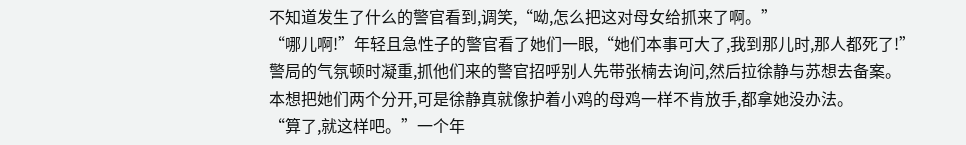不知道发生了什么的警官看到,调笑,“呦,怎么把这对母女给抓来了啊。”
“哪儿啊!”年轻且急性子的警官看了她们一眼,“她们本事可大了,我到那儿时,那人都死了!”
警局的气氛顿时凝重,抓他们来的警官招呼别人先带张楠去询问,然后拉徐静与苏想去备案。
本想把她们两个分开,可是徐静真就像护着小鸡的母鸡一样不肯放手,都拿她没办法。
“算了,就这样吧。”一个年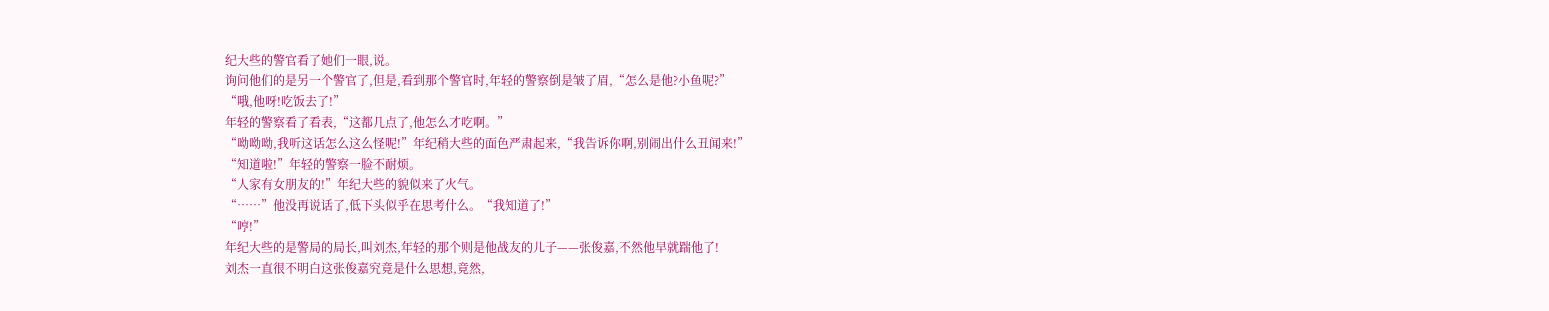纪大些的警官看了她们一眼,说。
询问他们的是另一个警官了,但是,看到那个警官时,年轻的警察倒是皱了眉,“怎么是他?小鱼呢?”
“哦,他呀!吃饭去了!”
年轻的警察看了看表,“这都几点了,他怎么才吃啊。”
“呦呦呦,我听这话怎么这么怪呢!”年纪稍大些的面色严肃起来,“我告诉你啊,别闹出什么丑闻来!”
“知道啦!”年轻的警察一脸不耐烦。
“人家有女朋友的!”年纪大些的貌似来了火气。
“……”他没再说话了,低下头似乎在思考什么。“我知道了!”
“哼!”
年纪大些的是警局的局长,叫刘杰,年轻的那个则是他战友的儿子——张俊嘉,不然他早就踹他了!
刘杰一直很不明白这张俊嘉究竟是什么思想,竟然,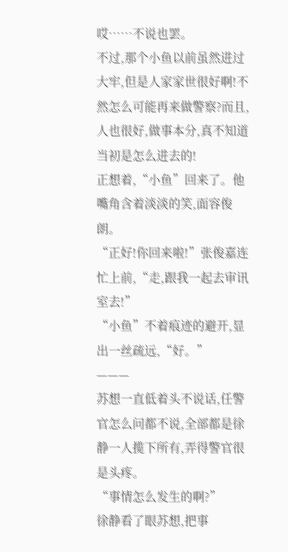哎……不说也罢。
不过,那个小鱼以前虽然进过大牢,但是人家家世很好啊!不然怎么可能再来做警察?而且,人也很好,做事本分,真不知道当初是怎么进去的!
正想着,“小鱼”回来了。他嘴角含着淡淡的笑,面容俊朗。
“正好!你回来啦!”张俊嘉连忙上前,“走,跟我一起去审讯室去!”
“小鱼”不着痕迹的避开,显出一丝疏远,“好。”
———
苏想一直低着头不说话,任警官怎么问都不说,全部都是徐静一人揽下所有,弄得警官很是头疼。
“事情怎么发生的啊?”
徐静看了眼苏想,把事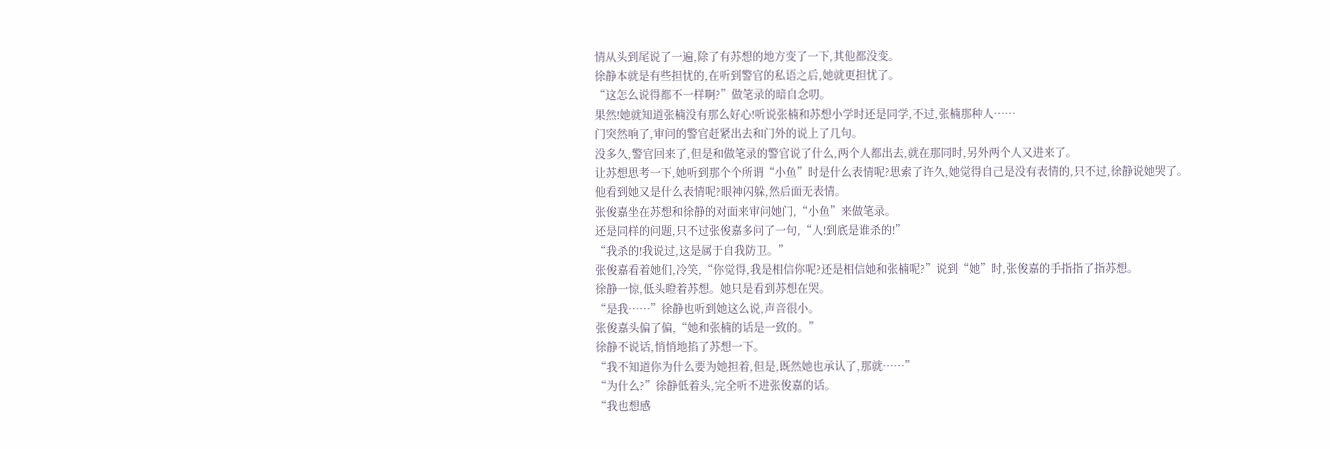情从头到尾说了一遍,除了有苏想的地方变了一下,其他都没变。
徐静本就是有些担忧的,在听到警官的私语之后,她就更担忧了。
“这怎么说得都不一样啊?”做笔录的暗自念叨。
果然!她就知道张楠没有那么好心!听说张楠和苏想小学时还是同学,不过,张楠那种人……
门突然响了,审问的警官赶紧出去和门外的说上了几句。
没多久,警官回来了,但是和做笔录的警官说了什么,两个人都出去,就在那同时,另外两个人又进来了。
让苏想思考一下,她听到那个个所谓“小鱼”时是什么表情呢?思索了许久,她觉得自己是没有表情的,只不过,徐静说她哭了。
他看到她又是什么表情呢?眼神闪躲,然后面无表情。
张俊嘉坐在苏想和徐静的对面来审问她门,“小鱼”来做笔录。
还是同样的问题,只不过张俊嘉多问了一句,“人!到底是谁杀的!”
“我杀的!我说过,这是属于自我防卫。”
张俊嘉看着她们,冷笑,“你觉得,我是相信你呢?还是相信她和张楠呢?”说到“她”时,张俊嘉的手指指了指苏想。
徐静一惊,低头瞪着苏想。她只是看到苏想在哭。
“是我……”徐静也听到她这么说,声音很小。
张俊嘉头偏了偏,“她和张楠的话是一致的。”
徐静不说话,悄悄地掐了苏想一下。
“我不知道你为什么要为她担着,但是,既然她也承认了,那就……”
“为什么?”徐静低着头,完全听不进张俊嘉的话。
“我也想感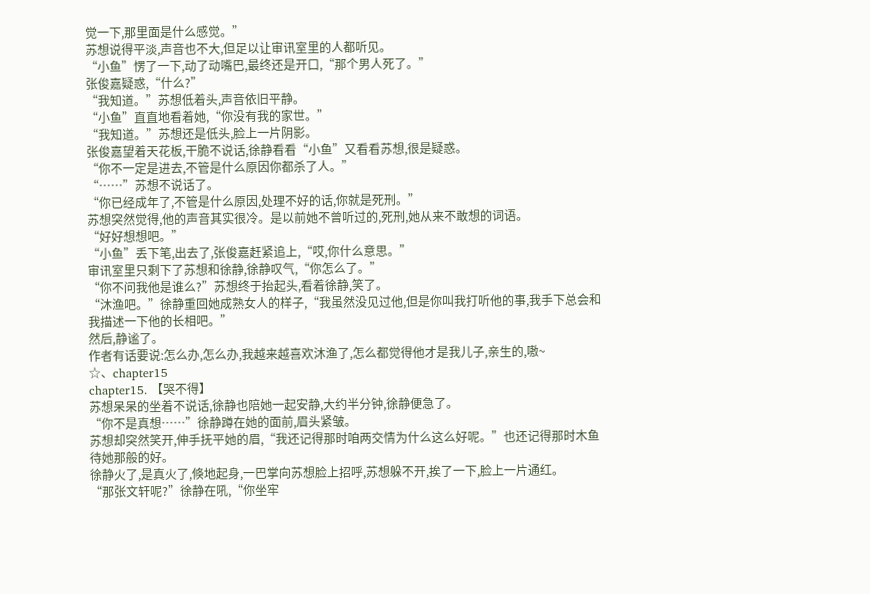觉一下,那里面是什么感觉。”
苏想说得平淡,声音也不大,但足以让审讯室里的人都听见。
“小鱼”愣了一下,动了动嘴巴,最终还是开口,“那个男人死了。”
张俊嘉疑惑,“什么?”
“我知道。”苏想低着头,声音依旧平静。
“小鱼”直直地看着她,“你没有我的家世。”
“我知道。”苏想还是低头,脸上一片阴影。
张俊嘉望着天花板,干脆不说话,徐静看看“小鱼”又看看苏想,很是疑惑。
“你不一定是进去,不管是什么原因你都杀了人。”
“……”苏想不说话了。
“你已经成年了,不管是什么原因,处理不好的话,你就是死刑。”
苏想突然觉得,他的声音其实很冷。是以前她不曾听过的,死刑,她从来不敢想的词语。
“好好想想吧。”
“小鱼”丢下笔,出去了,张俊嘉赶紧追上,“哎,你什么意思。”
审讯室里只剩下了苏想和徐静,徐静叹气,“你怎么了。”
“你不问我他是谁么?”苏想终于抬起头,看着徐静,笑了。
“沐渔吧。”徐静重回她成熟女人的样子,“我虽然没见过他,但是你叫我打听他的事,我手下总会和我描述一下他的长相吧。”
然后,静谧了。
作者有话要说:怎么办,怎么办,我越来越喜欢沐渔了,怎么都觉得他才是我儿子,亲生的,嗷~
☆、chapter15
chapter15. 【哭不得】
苏想呆呆的坐着不说话,徐静也陪她一起安静,大约半分钟,徐静便急了。
“你不是真想……”徐静蹲在她的面前,眉头紧皱。
苏想却突然笑开,伸手抚平她的眉,“我还记得那时咱两交情为什么这么好呢。”也还记得那时木鱼待她那般的好。
徐静火了,是真火了,倏地起身,一巴掌向苏想脸上招呼,苏想躲不开,挨了一下,脸上一片通红。
“那张文轩呢?”徐静在吼,“你坐牢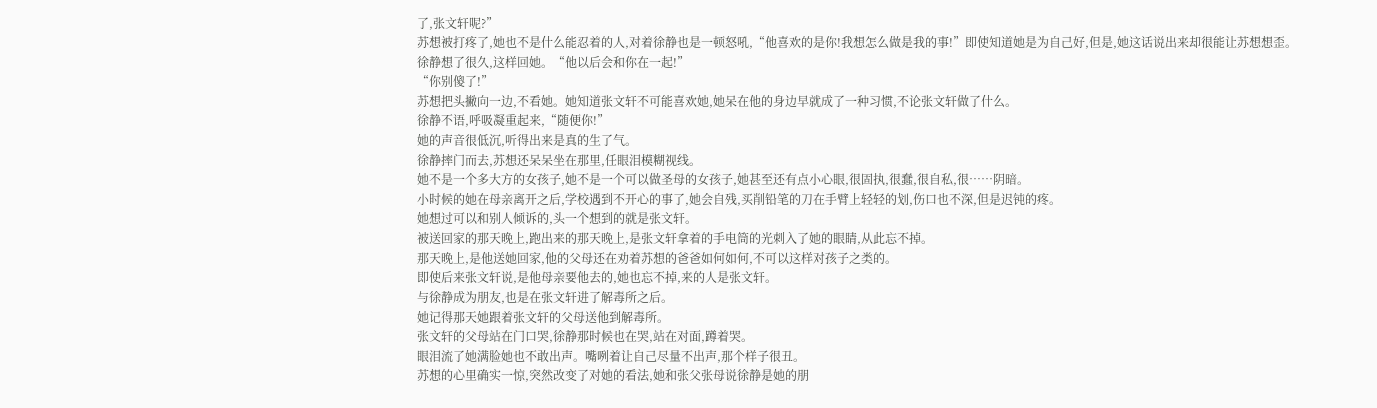了,张文轩呢?”
苏想被打疼了,她也不是什么能忍着的人,对着徐静也是一顿怒吼,“他喜欢的是你!我想怎么做是我的事!”即使知道她是为自己好,但是,她这话说出来却很能让苏想想歪。
徐静想了很久,这样回她。“他以后会和你在一起!”
“你别傻了!”
苏想把头撇向一边,不看她。她知道张文轩不可能喜欢她,她呆在他的身边早就成了一种习惯,不论张文轩做了什么。
徐静不语,呼吸凝重起来,“随便你!”
她的声音很低沉,听得出来是真的生了气。
徐静摔门而去,苏想还呆呆坐在那里,任眼泪模糊视线。
她不是一个多大方的女孩子,她不是一个可以做圣母的女孩子,她甚至还有点小心眼,很固执,很蠢,很自私,很……阴暗。
小时候的她在母亲离开之后,学校遇到不开心的事了,她会自残,买削铅笔的刀在手臂上轻轻的划,伤口也不深,但是迟钝的疼。
她想过可以和别人倾诉的,头一个想到的就是张文轩。
被送回家的那天晚上,跑出来的那天晚上,是张文轩拿着的手电筒的光刺入了她的眼睛,从此忘不掉。
那天晚上,是他送她回家,他的父母还在劝着苏想的爸爸如何如何,不可以这样对孩子之类的。
即使后来张文轩说,是他母亲要他去的,她也忘不掉,来的人是张文轩。
与徐静成为朋友,也是在张文轩进了解毒所之后。
她记得那天她跟着张文轩的父母送他到解毒所。
张文轩的父母站在门口哭,徐静那时候也在哭,站在对面,蹲着哭。
眼泪流了她满脸她也不敢出声。嘴咧着让自己尽量不出声,那个样子很丑。
苏想的心里确实一惊,突然改变了对她的看法,她和张父张母说徐静是她的朋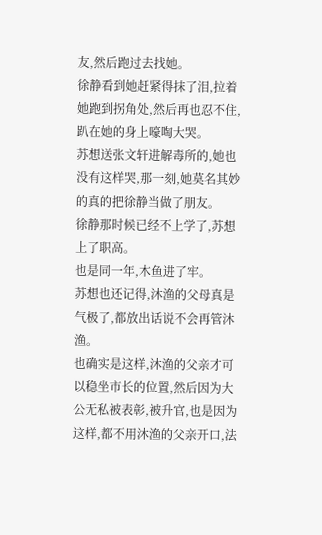友,然后跑过去找她。
徐静看到她赶紧得抹了泪,拉着她跑到拐角处,然后再也忍不住,趴在她的身上嚎啕大哭。
苏想送张文轩进解毒所的,她也没有这样哭,那一刻,她莫名其妙的真的把徐静当做了朋友。
徐静那时候已经不上学了,苏想上了职高。
也是同一年,木鱼进了牢。
苏想也还记得,沐渔的父母真是气极了,都放出话说不会再管沐渔。
也确实是这样,沐渔的父亲才可以稳坐市长的位置,然后因为大公无私被表彰,被升官,也是因为这样,都不用沐渔的父亲开口,法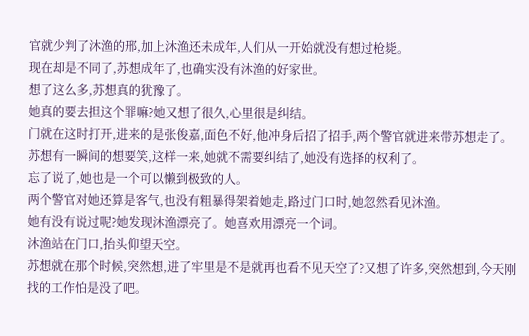官就少判了沐渔的邢,加上沐渔还未成年,人们从一开始就没有想过枪毙。
现在却是不同了,苏想成年了,也确实没有沐渔的好家世。
想了这么多,苏想真的犹豫了。
她真的要去担这个罪嘛?她又想了很久,心里很是纠结。
门就在这时打开,进来的是张俊嘉,面色不好,他冲身后招了招手,两个警官就进来带苏想走了。
苏想有一瞬间的想要笑,这样一来,她就不需要纠结了,她没有选择的权利了。
忘了说了,她也是一个可以懒到极致的人。
两个警官对她还算是客气,也没有粗暴得架着她走,路过门口时,她忽然看见沐渔。
她有没有说过呢?她发现沐渔漂亮了。她喜欢用漂亮一个词。
沐渔站在门口,抬头仰望天空。
苏想就在那个时候,突然想,进了牢里是不是就再也看不见天空了?又想了许多,突然想到,今天刚找的工作怕是没了吧。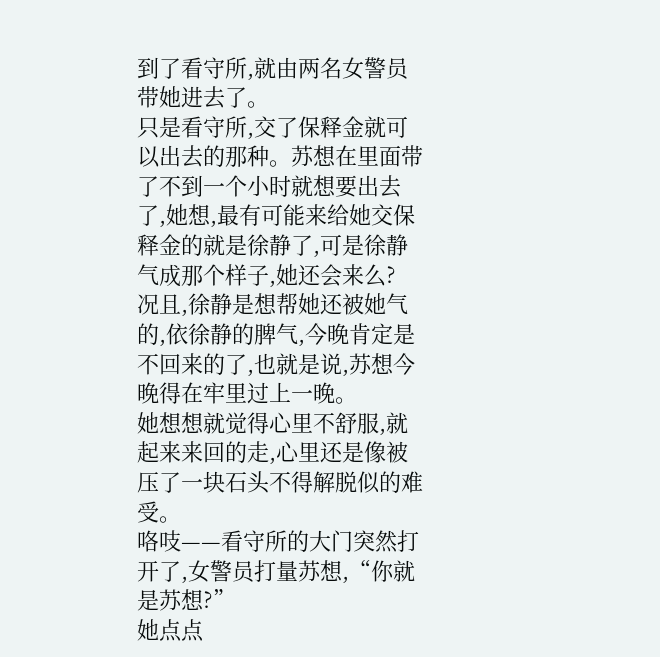到了看守所,就由两名女警员带她进去了。
只是看守所,交了保释金就可以出去的那种。苏想在里面带了不到一个小时就想要出去了,她想,最有可能来给她交保释金的就是徐静了,可是徐静气成那个样子,她还会来么?
况且,徐静是想帮她还被她气的,依徐静的脾气,今晚肯定是不回来的了,也就是说,苏想今晚得在牢里过上一晚。
她想想就觉得心里不舒服,就起来来回的走,心里还是像被压了一块石头不得解脱似的难受。
咯吱——看守所的大门突然打开了,女警员打量苏想,“你就是苏想?”
她点点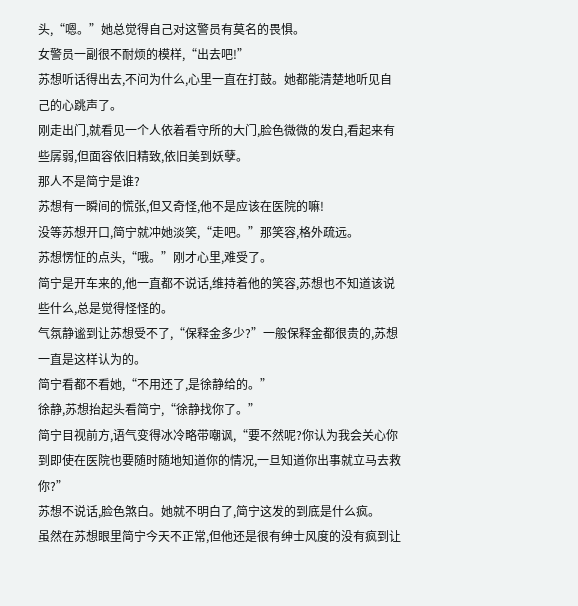头,“嗯。”她总觉得自己对这警员有莫名的畏惧。
女警员一副很不耐烦的模样,“出去吧!”
苏想听话得出去,不问为什么,心里一直在打鼓。她都能清楚地听见自己的心跳声了。
刚走出门,就看见一个人依着看守所的大门,脸色微微的发白,看起来有些孱弱,但面容依旧精致,依旧美到妖孽。
那人不是简宁是谁?
苏想有一瞬间的慌张,但又奇怪,他不是应该在医院的嘛!
没等苏想开口,简宁就冲她淡笑,“走吧。”那笑容,格外疏远。
苏想愣怔的点头,“哦。”刚才心里,难受了。
简宁是开车来的,他一直都不说话,维持着他的笑容,苏想也不知道该说些什么,总是觉得怪怪的。
气氛静谧到让苏想受不了,“保释金多少?”一般保释金都很贵的,苏想一直是这样认为的。
简宁看都不看她,“不用还了,是徐静给的。”
徐静,苏想抬起头看简宁,“徐静找你了。”
简宁目视前方,语气变得冰冷略带嘲讽,“要不然呢?你认为我会关心你到即使在医院也要随时随地知道你的情况,一旦知道你出事就立马去救你?”
苏想不说话,脸色煞白。她就不明白了,简宁这发的到底是什么疯。
虽然在苏想眼里简宁今天不正常,但他还是很有绅士风度的没有疯到让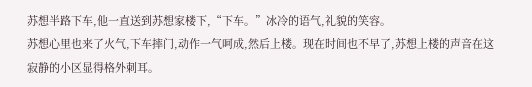苏想半路下车,他一直送到苏想家楼下,“下车。”冰冷的语气,礼貌的笑容。
苏想心里也来了火气,下车摔门,动作一气呵成,然后上楼。现在时间也不早了,苏想上楼的声音在这寂静的小区显得格外刺耳。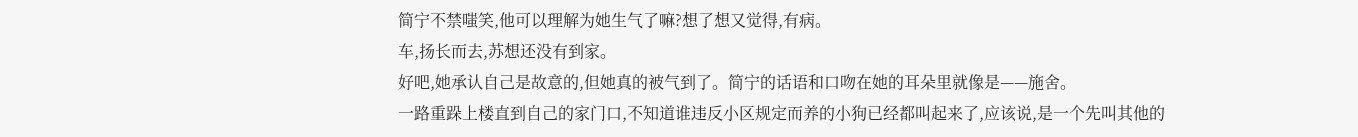简宁不禁嗤笑,他可以理解为她生气了嘛?想了想又觉得,有病。
车,扬长而去,苏想还没有到家。
好吧,她承认自己是故意的,但她真的被气到了。简宁的话语和口吻在她的耳朵里就像是——施舍。
一路重跺上楼直到自己的家门口,不知道谁违反小区规定而养的小狗已经都叫起来了,应该说,是一个先叫其他的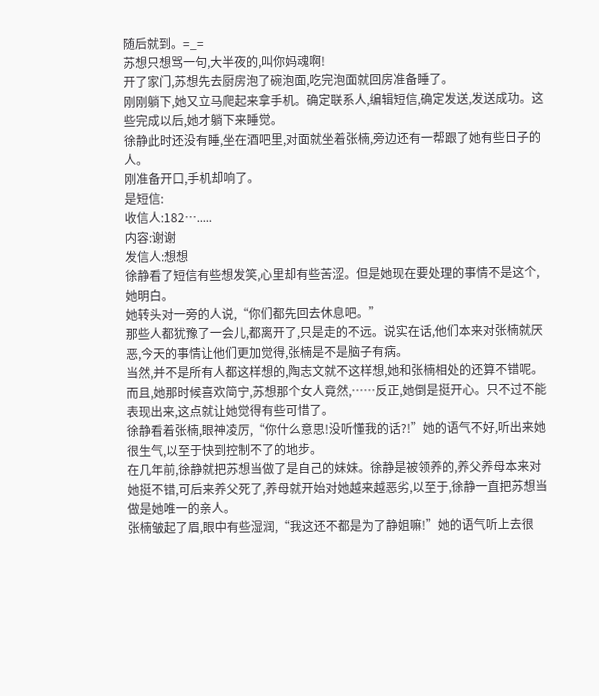随后就到。=_=
苏想只想骂一句,大半夜的,叫你妈魂啊!
开了家门,苏想先去厨房泡了碗泡面,吃完泡面就回房准备睡了。
刚刚躺下,她又立马爬起来拿手机。确定联系人,编辑短信,确定发送,发送成功。这些完成以后,她才躺下来睡觉。
徐静此时还没有睡,坐在酒吧里,对面就坐着张楠,旁边还有一帮跟了她有些日子的人。
刚准备开口,手机却响了。
是短信:
收信人:182….....
内容:谢谢
发信人:想想
徐静看了短信有些想发笑,心里却有些苦涩。但是她现在要处理的事情不是这个,她明白。
她转头对一旁的人说,“你们都先回去休息吧。”
那些人都犹豫了一会儿,都离开了,只是走的不远。说实在话,他们本来对张楠就厌恶,今天的事情让他们更加觉得,张楠是不是脑子有病。
当然,并不是所有人都这样想的,陶志文就不这样想,她和张楠相处的还算不错呢。而且,她那时候喜欢简宁,苏想那个女人竟然,……反正,她倒是挺开心。只不过不能表现出来,这点就让她觉得有些可惜了。
徐静看着张楠,眼神凌厉,“你什么意思!没听懂我的话?!”她的语气不好,听出来她很生气,以至于快到控制不了的地步。
在几年前,徐静就把苏想当做了是自己的妹妹。徐静是被领养的,养父养母本来对她挺不错,可后来养父死了,养母就开始对她越来越恶劣,以至于,徐静一直把苏想当做是她唯一的亲人。
张楠皱起了眉,眼中有些湿润,“我这还不都是为了静姐嘛!”她的语气听上去很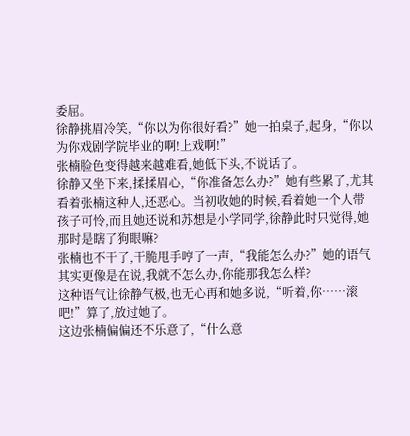委屈。
徐静挑眉冷笑,“你以为你很好看?”她一拍桌子,起身,“你以为你戏剧学院毕业的啊!上戏啊!”
张楠脸色变得越来越难看,她低下头,不说话了。
徐静又坐下来,揉揉眉心,“你准备怎么办?”她有些累了,尤其看着张楠这种人,还恶心。当初收她的时候,看着她一个人带孩子可怜,而且她还说和苏想是小学同学,徐静此时只觉得,她那时是瞎了狗眼嘛?
张楠也不干了,干脆甩手哼了一声,“我能怎么办?”她的语气其实更像是在说,我就不怎么办,你能那我怎么样?
这种语气让徐静气极,也无心再和她多说,“听着,你……滚吧!”算了,放过她了。
这边张楠偏偏还不乐意了,“什么意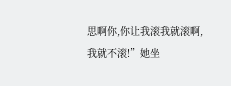思啊你,你让我滚我就滚啊,我就不滚!”她坐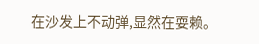在沙发上不动弹,显然在耍赖。